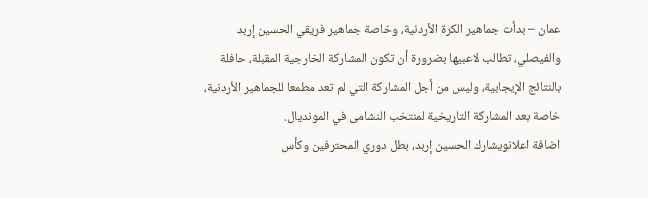عمان – بدأت جماهير الكرة الأردنية، وخاصة جماهير فريقي الحسين إربد والفيصلي، تطالب لاعبيها بضرورة أن تكون المشاركة الخارجية المقبلة، حافلة بالنتائج الإيجابية، وليس من أجل المشاركة التي لم تعد مطمعا للجماهير الأردنية، خاصة بعد المشاركة التاريخية لمنتخب النشامى في المونديال.
اضافة اعلانويشارك الحسين إربد، بطل دوري المحترفين وكأس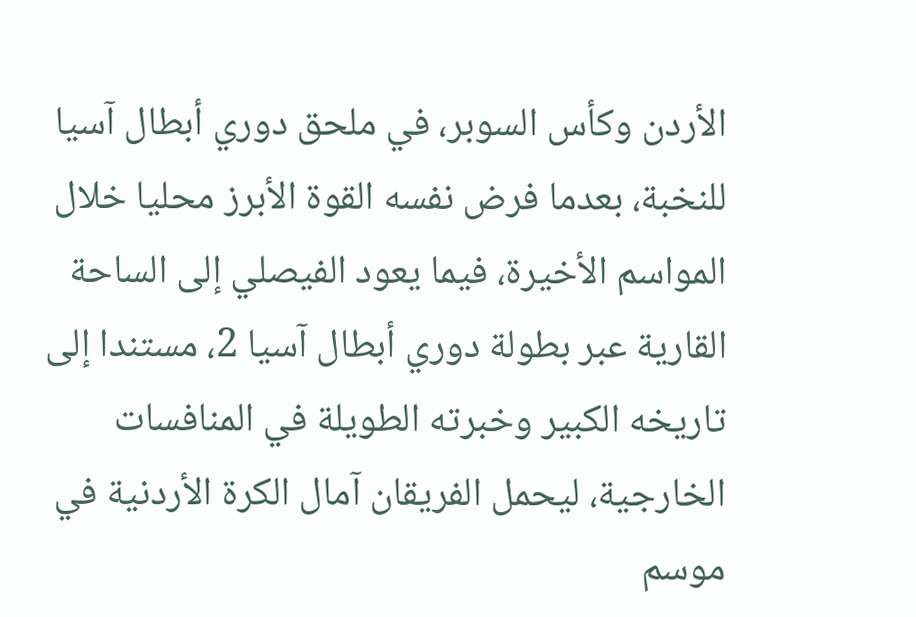الأردن وكأس السوبر، في ملحق دوري أبطال آسيا للنخبة، بعدما فرض نفسه القوة الأبرز محليا خلال المواسم الأخيرة، فيما يعود الفيصلي إلى الساحة القارية عبر بطولة دوري أبطال آسيا 2، مستندا إلى تاريخه الكبير وخبرته الطويلة في المنافسات الخارجية، ليحمل الفريقان آمال الكرة الأردنية في موسم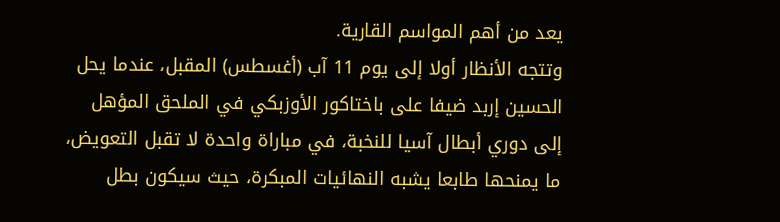يعد من أهم المواسم القارية.
وتتجه الأنظار أولا إلى يوم 11 آب (أغسطس) المقبل، عندما يحل الحسين إربد ضيفا على باختاكور الأوزبكي في الملحق المؤهل إلى دوري أبطال آسيا للنخبة، في مباراة واحدة لا تقبل التعويض، ما يمنحها طابعا يشبه النهائيات المبكرة، حيث سيكون بطل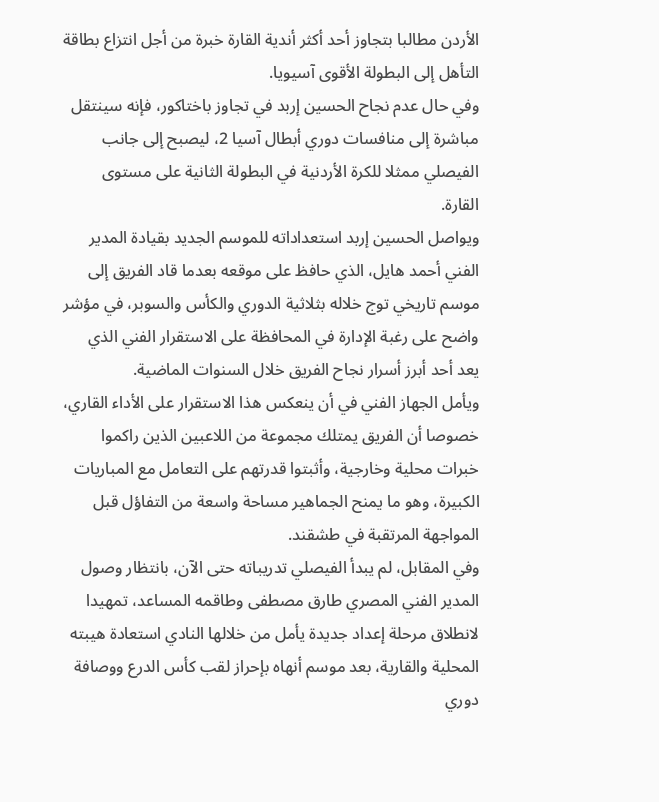الأردن مطالبا بتجاوز أحد أكثر أندية القارة خبرة من أجل انتزاع بطاقة التأهل إلى البطولة الأقوى آسيويا.
وفي حال عدم نجاح الحسين إربد في تجاوز باختاكور، فإنه سينتقل مباشرة إلى منافسات دوري أبطال آسيا 2، ليصبح إلى جانب الفيصلي ممثلا للكرة الأردنية في البطولة الثانية على مستوى القارة.
ويواصل الحسين إربد استعداداته للموسم الجديد بقيادة المدير الفني أحمد هايل، الذي حافظ على موقعه بعدما قاد الفريق إلى موسم تاريخي توج خلاله بثلاثية الدوري والكأس والسوبر، في مؤشر واضح على رغبة الإدارة في المحافظة على الاستقرار الفني الذي يعد أحد أبرز أسرار نجاح الفريق خلال السنوات الماضية.
ويأمل الجهاز الفني في أن ينعكس هذا الاستقرار على الأداء القاري، خصوصا أن الفريق يمتلك مجموعة من اللاعبين الذين راكموا خبرات محلية وخارجية، وأثبتوا قدرتهم على التعامل مع المباريات الكبيرة، وهو ما يمنح الجماهير مساحة واسعة من التفاؤل قبل المواجهة المرتقبة في طشقند.
وفي المقابل، لم يبدأ الفيصلي تدريباته حتى الآن، بانتظار وصول المدير الفني المصري طارق مصطفى وطاقمه المساعد، تمهيدا لانطلاق مرحلة إعداد جديدة يأمل من خلالها النادي استعادة هيبته المحلية والقارية، بعد موسم أنهاه بإحراز لقب كأس الدرع ووصافة دوري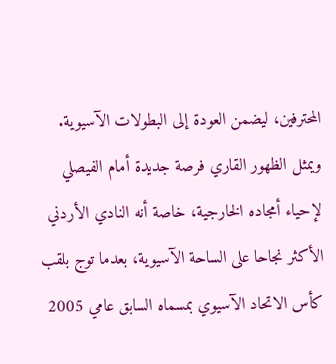المحترفين، ليضمن العودة إلى البطولات الآسيوية.
ويمثل الظهور القاري فرصة جديدة أمام الفيصلي لإحياء أمجاده الخارجية، خاصة أنه النادي الأردني الأكثر نجاحا على الساحة الآسيوية، بعدما توج بلقب كأس الاتحاد الآسيوي بمسماه السابق عامي 2005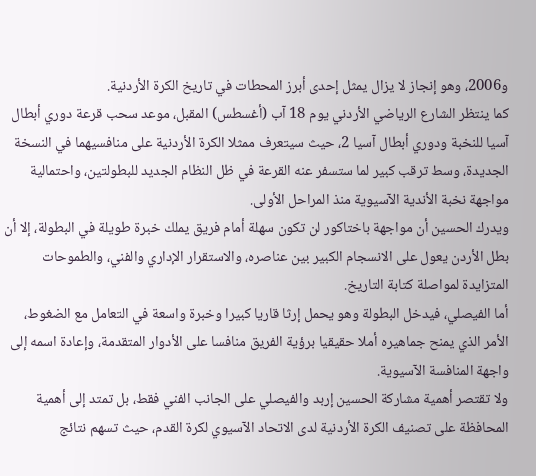و2006، وهو إنجاز لا يزال يمثل إحدى أبرز المحطات في تاريخ الكرة الأردنية.
كما ينتظر الشارع الرياضي الأردني يوم 18 آب (أغسطس) المقبل، موعد سحب قرعة دوري أبطال آسيا للنخبة ودوري أبطال آسيا 2، حيث سيتعرف ممثلا الكرة الأردنية على منافسيهما في النسخة الجديدة، وسط ترقب كبير لما ستسفر عنه القرعة في ظل النظام الجديد للبطولتين، واحتمالية مواجهة نخبة الأندية الآسيوية منذ المراحل الأولى.
ويدرك الحسين أن مواجهة باختاكور لن تكون سهلة أمام فريق يملك خبرة طويلة في البطولة، إلا أن بطل الأردن يعول على الانسجام الكبير بين عناصره، والاستقرار الإداري والفني، والطموحات المتزايدة لمواصلة كتابة التاريخ.
أما الفيصلي، فيدخل البطولة وهو يحمل إرثا قاريا كبيرا وخبرة واسعة في التعامل مع الضغوط، الأمر الذي يمنح جماهيره أملا حقيقيا برؤية الفريق منافسا على الأدوار المتقدمة، وإعادة اسمه إلى واجهة المنافسة الآسيوية.
ولا تقتصر أهمية مشاركة الحسين إربد والفيصلي على الجانب الفني فقط، بل تمتد إلى أهمية المحافظة على تصنيف الكرة الأردنية لدى الاتحاد الآسيوي لكرة القدم، حيث تسهم نتائج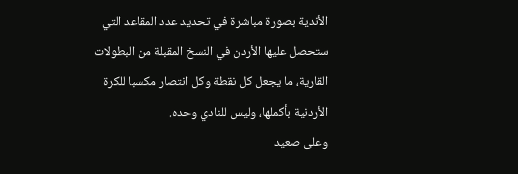الأندية بصورة مباشرة في تحديد عدد المقاعد التي ستحصل عليها الأردن في النسخ المقبلة من البطولات القارية، ما يجعل كل نقطة وكل انتصار مكسبا للكرة الأردنية بأكملها، وليس للنادي وحده.
وعلى صعيد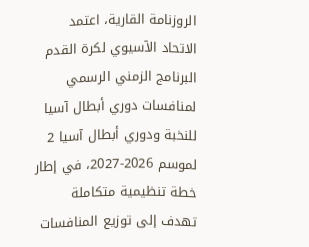الروزنامة القارية، اعتمد الاتحاد الآسيوي لكرة القدم البرنامج الزمني الرسمي لمنافسات دوري أبطال آسيا للنخبة ودوري أبطال آسيا 2 لموسم 2026-2027، في إطار خطة تنظيمية متكاملة تهدف إلى توزيع المنافسات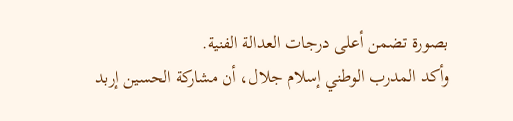بصورة تضمن أعلى درجات العدالة الفنية.
وأكد المدرب الوطني إسلام جلال، أن مشاركة الحسين إربد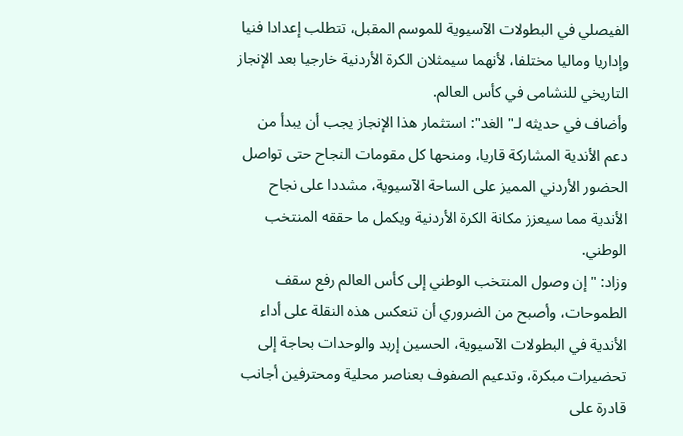الفيصلي في البطولات الآسيوية للموسم المقبل، تتطلب إعدادا فنيا وإداريا وماليا مختلفا، لأنهما سيمثلان الكرة الأردنية خارجيا بعد الإنجاز التاريخي للنشامى في كأس العالم.
وأضاف في حديثه لـ" الغد": استثمار هذا الإنجاز يجب أن يبدأ من دعم الأندية المشاركة قاريا، ومنحها كل مقومات النجاح حتى تواصل الحضور الأردني المميز على الساحة الآسيوية، مشددا على نجاح الأندية مما سيعزز مكانة الكرة الأردنية ويكمل ما حققه المنتخب الوطني.
وزاد: " إن وصول المنتخب الوطني إلى كأس العالم رفع سقف الطموحات، وأصبح من الضروري أن تنعكس هذه النقلة على أداء الأندية في البطولات الآسيوية، الحسين إربد والوحدات بحاجة إلى تحضيرات مبكرة، وتدعيم الصفوف بعناصر محلية ومحترفين أجانب قادرة على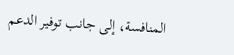المنافسة، إلى جانب توفير الدعم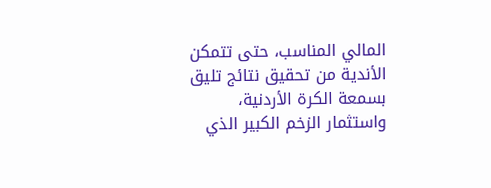المالي المناسب، حتى تتمكن الأندية من تحقيق نتائج تليق بسمعة الكرة الأردنية، واستثمار الزخم الكبير الذي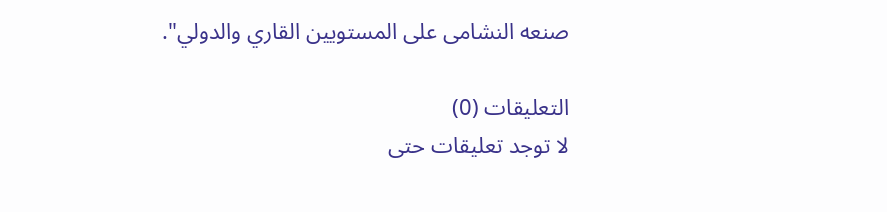صنعه النشامى على المستويين القاري والدولي".

التعليقات (0)
لا توجد تعليقات حتى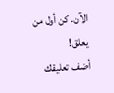الآن. كن أول من يعلق!
أضف تعليقك